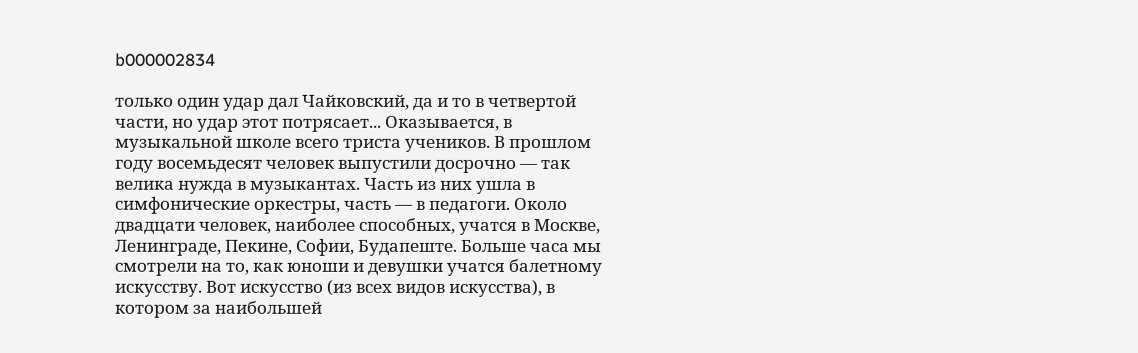b000002834

только один удар дал Чайковский, да и то в четвертой части, но удар этот потрясает... Оказывается, в музыкальной школе всего триста учеников. В прошлом году восемьдесят человек выпустили досрочно — так велика нужда в музыкантах. Часть из них ушла в симфонические оркестры, часть — в педагоги. Около двадцати человек, наиболее способных, учатся в Москве, Ленинграде, Пекине, Софии, Будапеште. Больше часа мы смотрели на то, как юноши и девушки учатся балетному искусству. Вот искусство (из всех видов искусства), в котором за наибольшей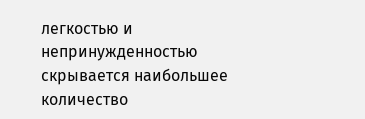легкостью и непринужденностью скрывается наибольшее количество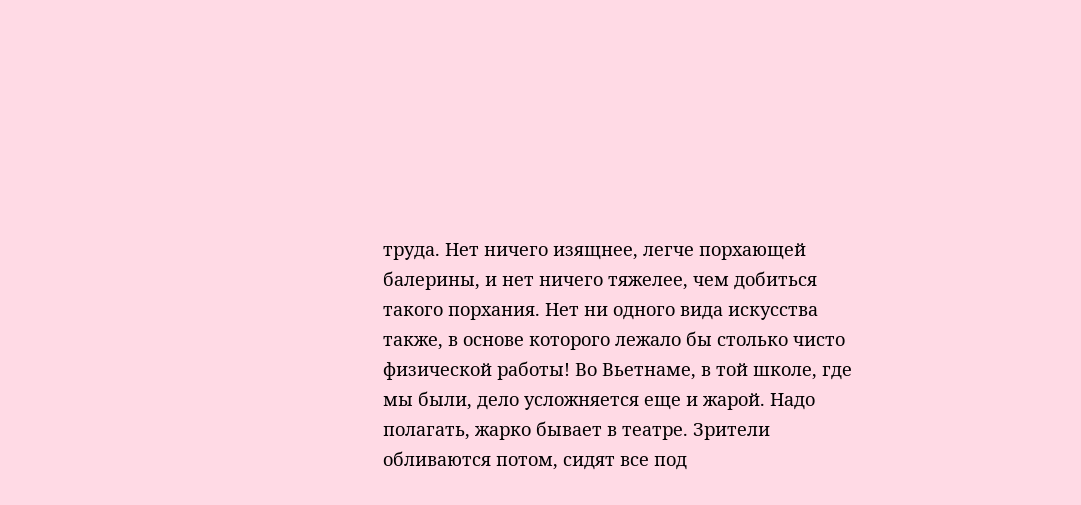труда. Нет ничего изящнее, легче порхающей балерины, и нет ничего тяжелее, чем добиться такого порхания. Нет ни одного вида искусства также, в основе которого лежало бы столько чисто физической работы! Во Вьетнаме, в той школе, где мы были, дело усложняется еще и жарой. Надо полагать, жарко бывает в театре. Зрители обливаются потом, сидят все под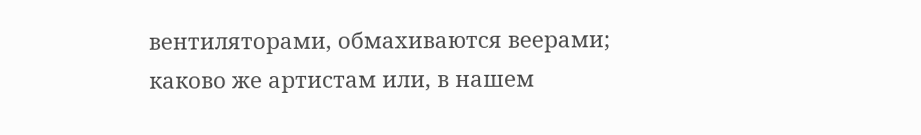вентиляторами, обмахиваются веерами; каково же артистам или, в нашем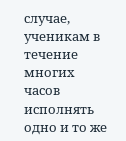случае, ученикам в течение многих часов исполнять одно и то же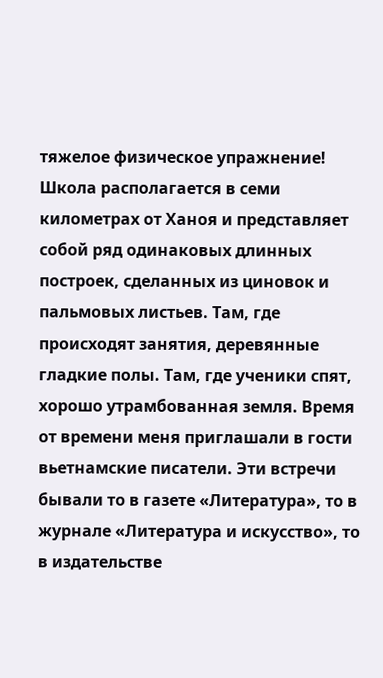тяжелое физическое упражнение! Школа располагается в семи километрах от Ханоя и представляет собой ряд одинаковых длинных построек, сделанных из циновок и пальмовых листьев. Там, где происходят занятия, деревянные гладкие полы. Там, где ученики спят, хорошо утрамбованная земля. Время от времени меня приглашали в гости вьетнамские писатели. Эти встречи бывали то в газете «Литература», то в журнале «Литература и искусство», то в издательстве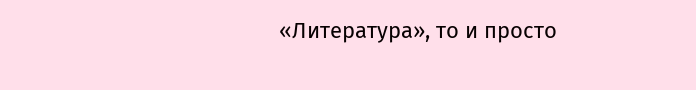«Литература», то и просто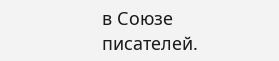в Союзе писателей.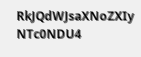RkJQdWJsaXNoZXIy NTc0NDU4